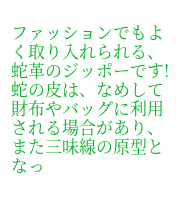ファッションでもよく取り入れられる、蛇革のジッポーです!蛇の皮は、なめして財布やバッグに利用される場合があり、また三味線の原型となっ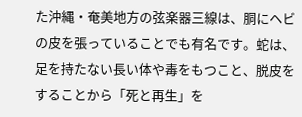た沖縄・奄美地方の弦楽器三線は、胴にヘビの皮を張っていることでも有名です。蛇は、足を持たない長い体や毒をもつこと、脱皮をすることから「死と再生」を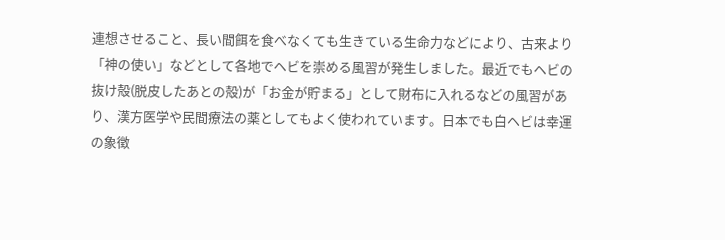連想させること、長い間餌を食べなくても生きている生命力などにより、古来より「神の使い」などとして各地でヘビを崇める風習が発生しました。最近でもヘビの抜け殻(脱皮したあとの殻)が「お金が貯まる」として財布に入れるなどの風習があり、漢方医学や民間療法の薬としてもよく使われています。日本でも白ヘビは幸運の象徴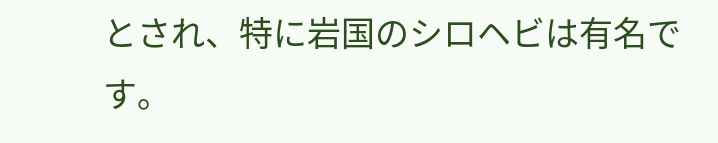とされ、特に岩国のシロヘビは有名です。